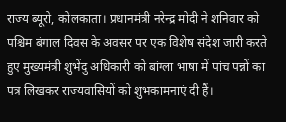राज्य ब्यूरो, कोलकाता। प्रधानमंत्री नरेन्द्र मोदी ने शनिवार को पश्चिम बंगाल दिवस के अवसर पर एक विशेष संदेश जारी करते हुए मुख्यमंत्री शुभेंदु अधिकारी को बांग्ला भाषा में पांच पन्नों का पत्र लिखकर राज्यवासियों को शुभकामनाएं दी हैं।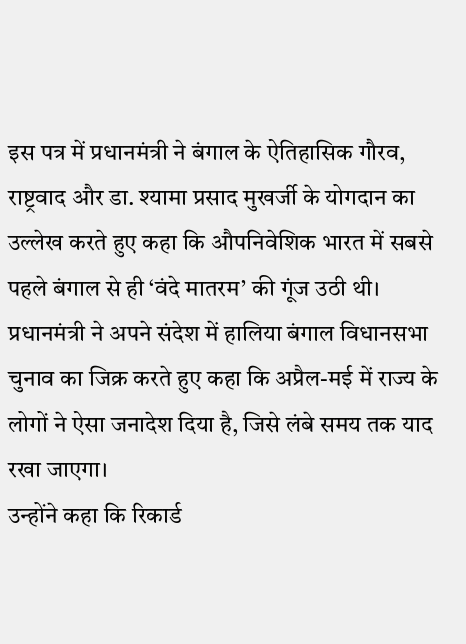इस पत्र में प्रधानमंत्री ने बंगाल के ऐतिहासिक गौरव, राष्ट्रवाद और डा. श्यामा प्रसाद मुखर्जी के योगदान का उल्लेख करते हुए कहा कि औपनिवेशिक भारत में सबसे पहले बंगाल से ही ‘वंदे मातरम’ की गूंज उठी थी।
प्रधानमंत्री ने अपने संदेश में हालिया बंगाल विधानसभा चुनाव का जिक्र करते हुए कहा कि अप्रैल-मई में राज्य के लोगों ने ऐसा जनादेश दिया है, जिसे लंबे समय तक याद रखा जाएगा।
उन्होंने कहा कि रिकार्ड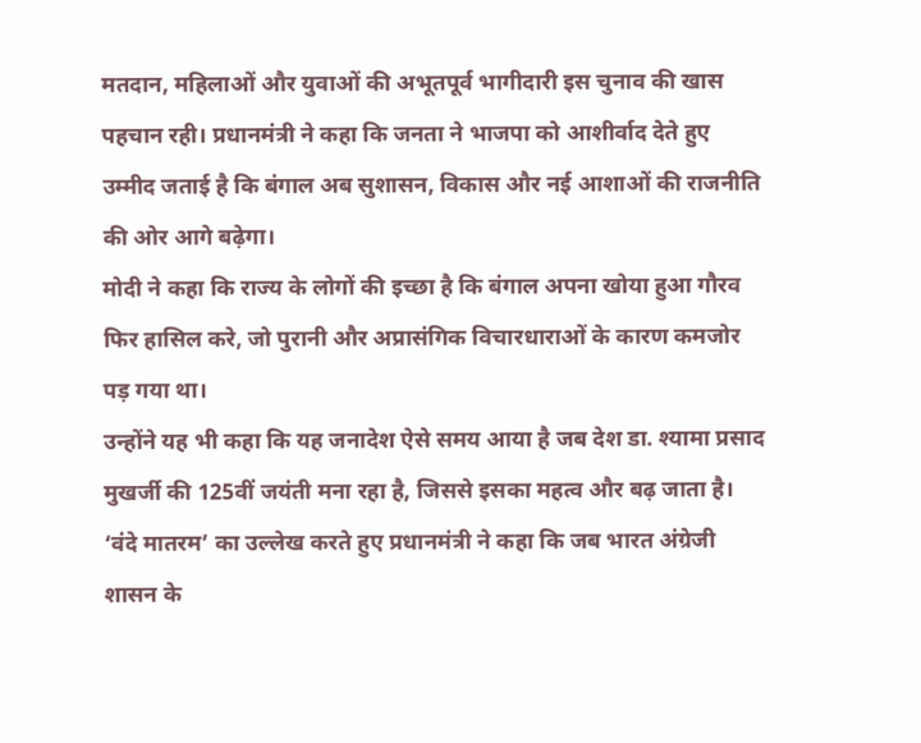मतदान, महिलाओं और युवाओं की अभूतपूर्व भागीदारी इस चुनाव की खास पहचान रही। प्रधानमंत्री ने कहा कि जनता ने भाजपा को आशीर्वाद देते हुए उम्मीद जताई है कि बंगाल अब सुशासन, विकास और नई आशाओं की राजनीति की ओर आगे बढ़ेगा।
मोदी ने कहा कि राज्य के लोगों की इच्छा है कि बंगाल अपना खोया हुआ गौरव फिर हासिल करे, जो पुरानी और अप्रासंगिक विचारधाराओं के कारण कमजोर पड़ गया था।
उन्होंने यह भी कहा कि यह जनादेश ऐसे समय आया है जब देश डा. श्यामा प्रसाद मुखर्जी की 125वीं जयंती मना रहा है, जिससे इसका महत्व और बढ़ जाता है।
‘वंदे मातरम’ का उल्लेख करते हुए प्रधानमंत्री ने कहा कि जब भारत अंग्रेजी शासन के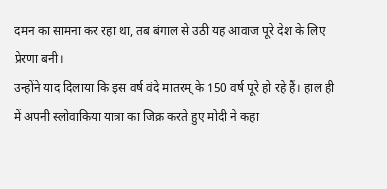दमन का सामना कर रहा था, तब बंगाल से उठी यह आवाज पूरे देश के लिए प्रेरणा बनी।
उन्होंने याद दिलाया कि इस वर्ष वंदे मातरम् के 150 वर्ष पूरे हो रहे हैं। हाल ही में अपनी स्लोवाकिया यात्रा का जिक्र करते हुए मोदी ने कहा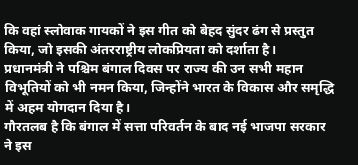कि वहां स्लोवाक गायकों ने इस गीत को बेहद सुंदर ढंग से प्रस्तुत किया, जो इसकी अंतरराष्ट्रीय लोकप्रियता को दर्शाता है।
प्रधानमंत्री ने पश्चिम बंगाल दिवस पर राज्य की उन सभी महान विभूतियों को भी नमन किया, जिन्होंने भारत के विकास और समृद्धि में अहम योगदान दिया है।
गौरतलब है कि बंगाल में सत्ता परिवर्तन के बाद नई भाजपा सरकार ने इस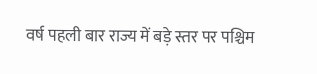वर्ष पहली बार राज्य में बड़े स्तर पर पश्चिम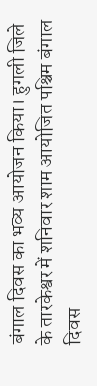बंगाल दिवस का भव्य आयोजन किया। हुगली जिले के तारकेश्वर में शनिवार शाम आयोजित पश्चिम बंगाल दिवस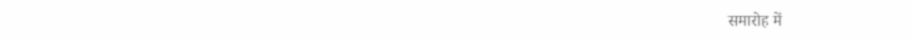समारोह में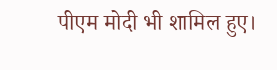पीएम मोदी भी शामिल हुए।